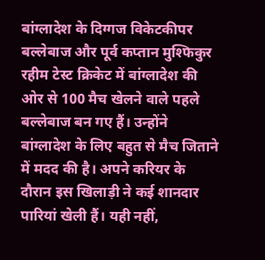बांग्लादेश के दिग्गज विकेटकीपर बल्लेबाज और पूर्व कप्तान मुश्फिकुर रहीम टेस्ट क्रिकेट में बांग्लादेश की ओर से 100 मैच खेलने वाले पहले बल्लेबाज बन गए हैं। उन्होंने बांग्लादेश के लिए बहुत से मैच जिताने में मदद की है। अपने करियर के दौरान इस खिलाड़ी ने कई शानदार पारियां खेली हैं। यही नहीं,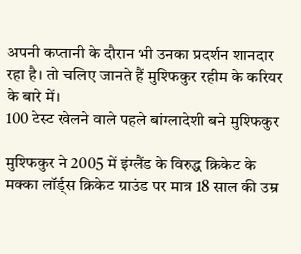अपनी कप्तानी के दौरान भी उनका प्रदर्शन शानदार रहा है। तो चलिए जानते हैं मुश्फिकुर रहीम के करियर के बारे में।
100 टेस्ट खेलने वाले पहले बांग्लादेशी बने मुश्फिकुर

मुश्फिकुर ने 2005 में इंग्लैंड के विरुद्ध क्रिकेट के मक्का लॉर्ड्स क्रिकेट ग्राउंड पर मात्र 18 साल की उम्र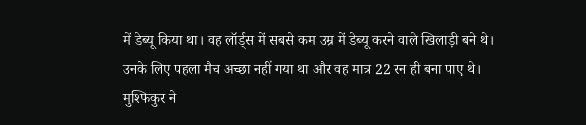में डेब्यू किया था। वह लॉर्ड्स में सबसे कम उम्र में डेब्यू करने वाले खिलाड़ी बने थे। उनके लिए पहला मैच अच्छा नहीं गया था और वह मात्र 22 रन ही बना पाए थे।
मुश्फिकुर ने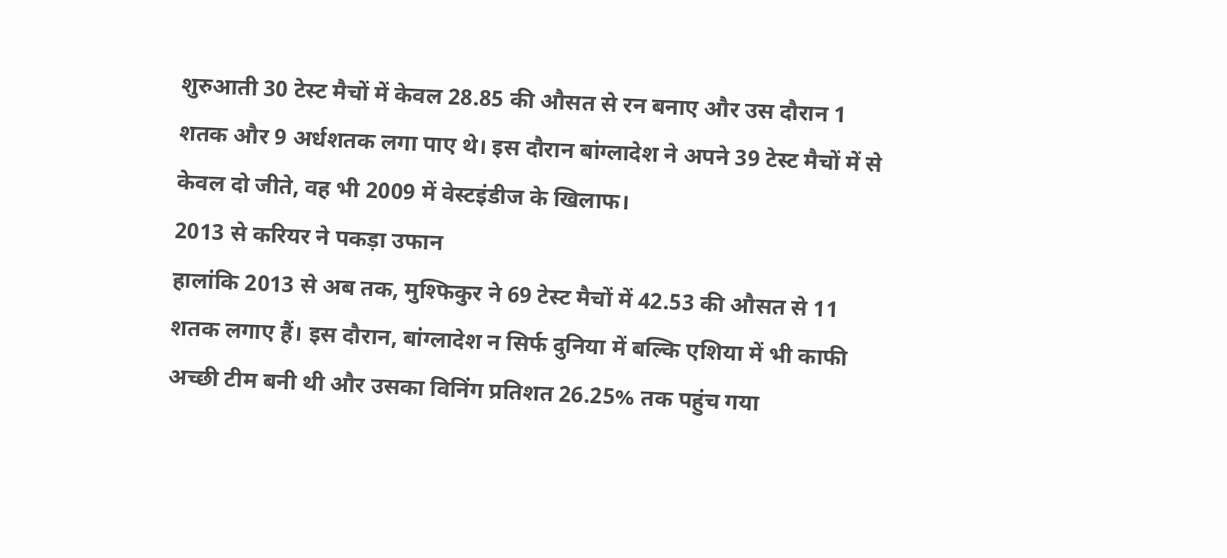शुरुआती 30 टेस्ट मैचों में केवल 28.85 की औसत से रन बनाए और उस दौरान 1 शतक और 9 अर्धशतक लगा पाए थे। इस दौरान बांग्लादेश ने अपने 39 टेस्ट मैचों में से केवल दो जीते, वह भी 2009 में वेस्टइंडीज के खिलाफ।
2013 से करियर ने पकड़ा उफान
हालांकि 2013 से अब तक, मुश्फिकुर ने 69 टेस्ट मैचों में 42.53 की औसत से 11 शतक लगाए हैं। इस दौरान, बांग्लादेश न सिर्फ दुनिया में बल्कि एशिया में भी काफी अच्छी टीम बनी थी और उसका विनिंग प्रतिशत 26.25% तक पहुंच गया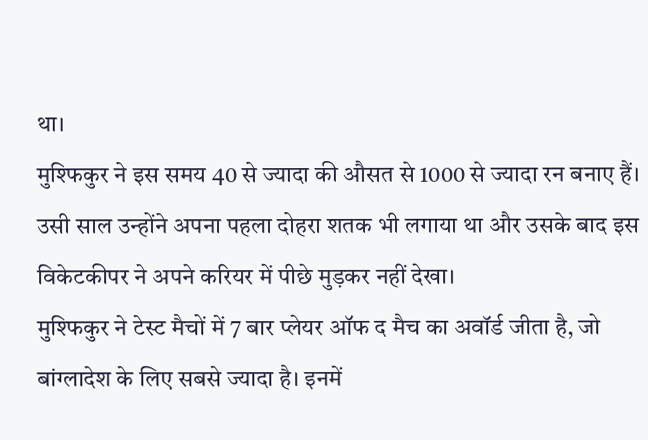था।
मुश्फिकुर ने इस समय 40 से ज्यादा की औसत से 1000 से ज्यादा रन बनाए हैं। उसी साल उन्होंने अपना पहला दोहरा शतक भी लगाया था और उसके बाद इस विकेटकीपर ने अपने करियर में पीछे मुड़कर नहीं देखा।
मुश्फिकुर ने टेस्ट मैचों में 7 बार प्लेयर ऑफ द मैच का अवॉर्ड जीता है, जो बांग्लादेश के लिए सबसे ज्यादा है। इनमें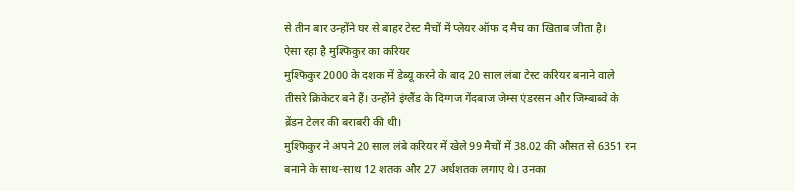से तीन बार उन्होंने घर से बाहर टेस्ट मैचों में प्लेयर ऑफ द मैच का खिताब जीता है।
ऐसा रहा है मुश्फिकुर का करियर
मुश्फिकुर 2000 के दशक में डेब्यू करने के बाद 20 साल लंबा टेस्ट करियर बनाने वाले तीसरे क्रिकेटर बने हैं। उन्होंने इंग्लैंड के दिग्गज गेंदबाज जेम्स एंडरसन और जिम्बाब्वे के ब्रेंडन टेलर की बराबरी की थी।
मुश्फिकुर ने अपने 20 साल लंबे करियर में खेले 99 मैचों में 38.02 की औसत से 6351 रन बनाने के साथ-साथ 12 शतक और 27 अर्धशतक लगाए थे। उनका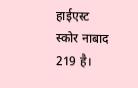हाईएस्ट स्कोर नाबाद 219 है।